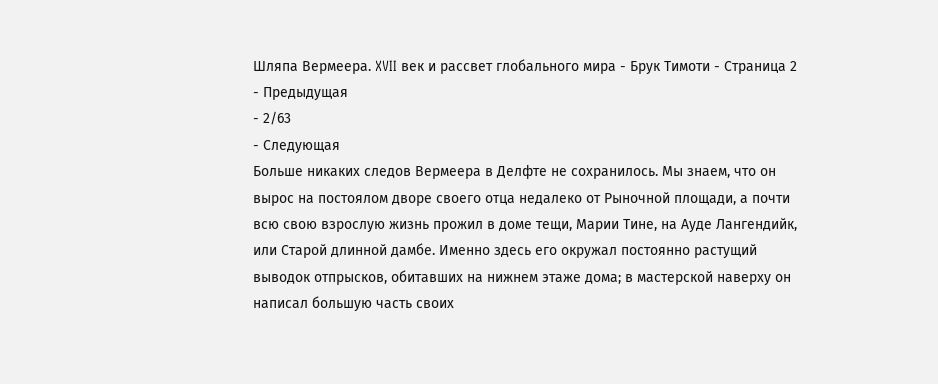Шляпа Вермеера. XVII век и рассвет глобального мира - Брук Тимоти - Страница 2
- Предыдущая
- 2/63
- Следующая
Больше никаких следов Вермеера в Делфте не сохранилось. Мы знаем, что он вырос на постоялом дворе своего отца недалеко от Рыночной площади, а почти всю свою взрослую жизнь прожил в доме тещи, Марии Тине, на Ауде Лангендийк, или Старой длинной дамбе. Именно здесь его окружал постоянно растущий выводок отпрысков, обитавших на нижнем этаже дома; в мастерской наверху он написал большую часть своих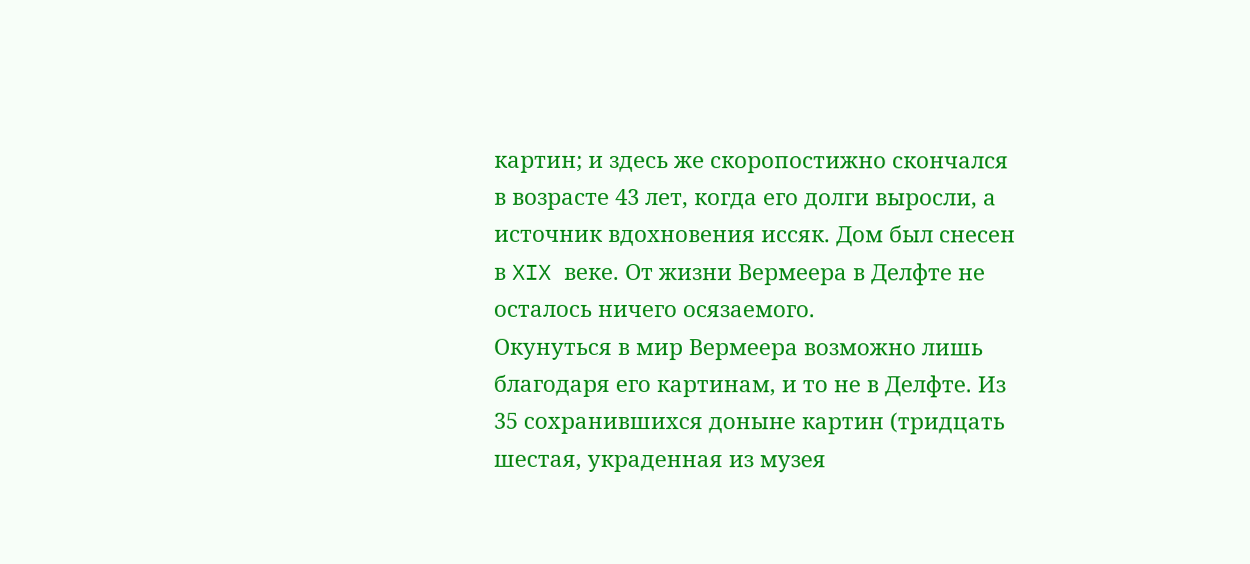картин; и здесь же скоропостижно скончался в возрасте 43 лет, когда его долги выросли, а источник вдохновения иссяк. Дом был снесен в XIX веке. От жизни Вермеера в Делфте не осталось ничего осязаемого.
Окунуться в мир Вермеера возможно лишь благодаря его картинам, и то не в Делфте. Из 35 сохранившихся доныне картин (тридцать шестая, украденная из музея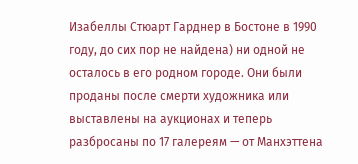Изабеллы Стюарт Гарднер в Бостоне в 1990 году, до сих пор не найдена) ни одной не осталось в его родном городе. Они были проданы после смерти художника или выставлены на аукционах и теперь разбросаны по 17 галереям — от Манхэттена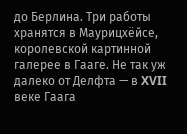до Берлина. Три работы хранятся в Маурицхёйсе, королевской картинной галерее в Гааге. Не так уж далеко от Делфта — в XVII веке Гаага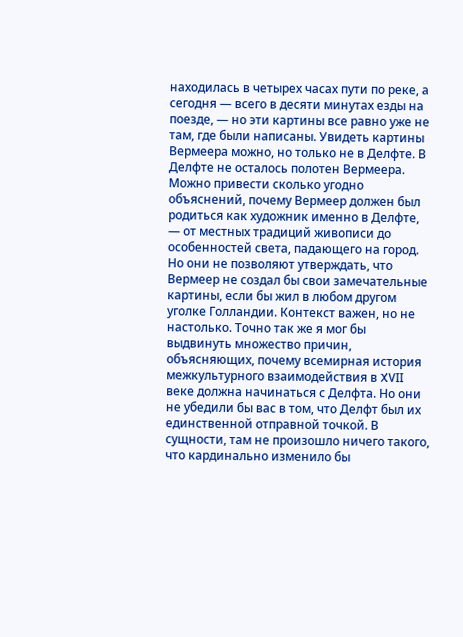находилась в четырех часах пути по реке, а сегодня — всего в десяти минутах езды на поезде, — но эти картины все равно уже не там, где были написаны. Увидеть картины Вермеера можно, но только не в Делфте. В Делфте не осталось полотен Вермеера.
Можно привести сколько угодно объяснений, почему Вермеер должен был родиться как художник именно в Делфте, — от местных традиций живописи до особенностей света, падающего на город. Но они не позволяют утверждать, что Вермеер не создал бы свои замечательные картины, если бы жил в любом другом уголке Голландии. Контекст важен, но не настолько. Точно так же я мог бы выдвинуть множество причин, объясняющих, почему всемирная история межкультурного взаимодействия в XVII веке должна начинаться с Делфта. Но они не убедили бы вас в том, что Делфт был их единственной отправной точкой. В сущности, там не произошло ничего такого, что кардинально изменило бы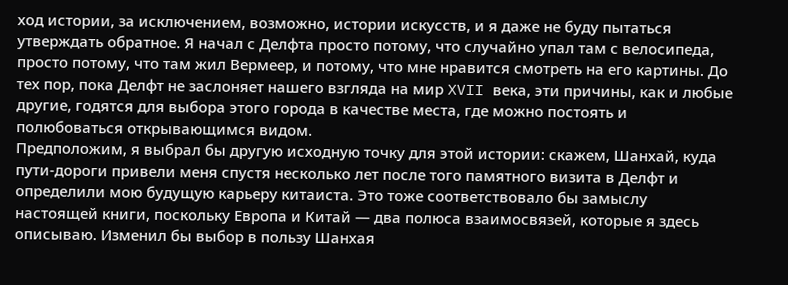ход истории, за исключением, возможно, истории искусств, и я даже не буду пытаться утверждать обратное. Я начал с Делфта просто потому, что случайно упал там с велосипеда, просто потому, что там жил Вермеер, и потому, что мне нравится смотреть на его картины. До тех пор, пока Делфт не заслоняет нашего взгляда на мир XVII века, эти причины, как и любые другие, годятся для выбора этого города в качестве места, где можно постоять и полюбоваться открывающимся видом.
Предположим, я выбрал бы другую исходную точку для этой истории: скажем, Шанхай, куда пути-дороги привели меня спустя несколько лет после того памятного визита в Делфт и определили мою будущую карьеру китаиста. Это тоже соответствовало бы замыслу настоящей книги, поскольку Европа и Китай — два полюса взаимосвязей, которые я здесь описываю. Изменил бы выбор в пользу Шанхая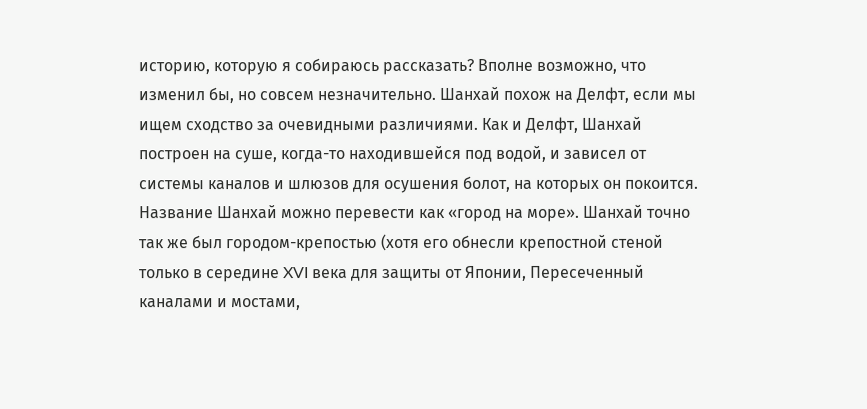историю, которую я собираюсь рассказать? Вполне возможно, что изменил бы, но совсем незначительно. Шанхай похож на Делфт, если мы ищем сходство за очевидными различиями. Как и Делфт, Шанхай построен на суше, когда-то находившейся под водой, и зависел от системы каналов и шлюзов для осушения болот, на которых он покоится. Название Шанхай можно перевести как «город на море». Шанхай точно так же был городом-крепостью (хотя его обнесли крепостной стеной только в середине XVI века для защиты от Японии, Пересеченный каналами и мостами,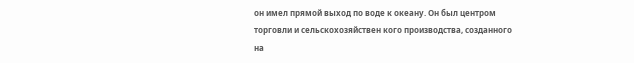он имел прямой выход по воде к океану. Он был центром торговли и сельскохозяйствен кого производства, созданного на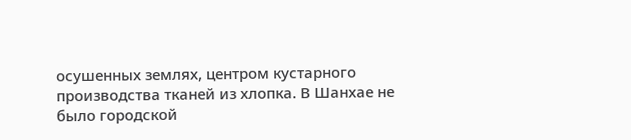осушенных землях, центром кустарного производства тканей из хлопка. В Шанхае не было городской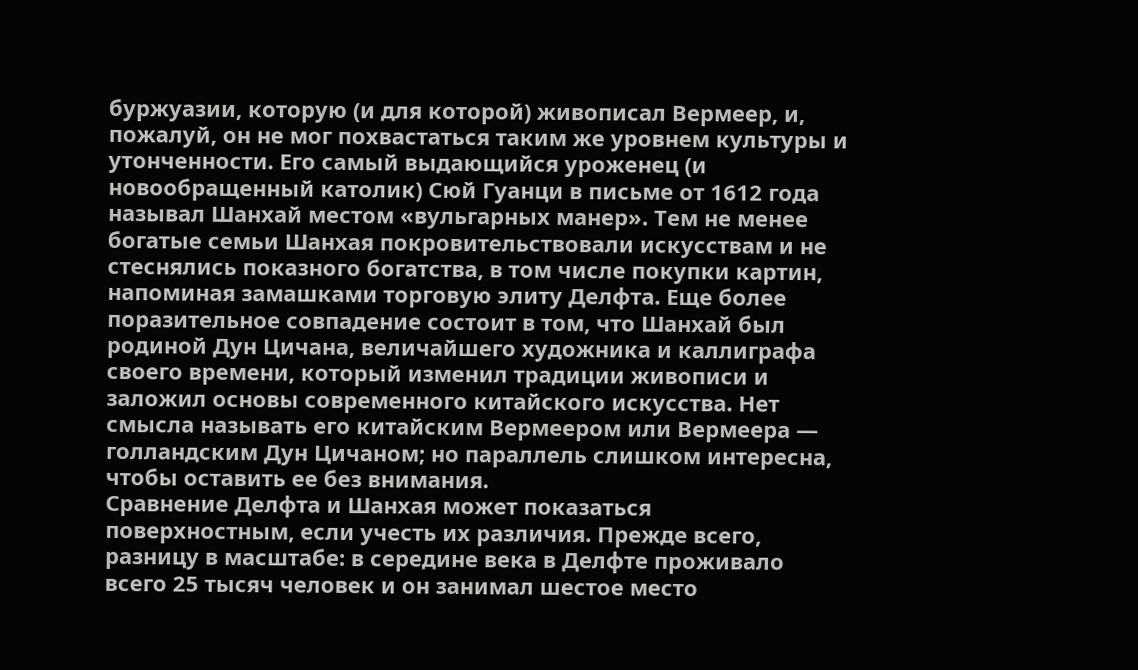буржуазии, которую (и для которой) живописал Вермеер, и, пожалуй, он не мог похвастаться таким же уровнем культуры и утонченности. Его самый выдающийся уроженец (и новообращенный католик) Сюй Гуанци в письме от 1612 года называл Шанхай местом «вульгарных манер». Тем не менее богатые семьи Шанхая покровительствовали искусствам и не стеснялись показного богатства, в том числе покупки картин, напоминая замашками торговую элиту Делфта. Еще более поразительное совпадение состоит в том, что Шанхай был родиной Дун Цичана, величайшего художника и каллиграфа своего времени, который изменил традиции живописи и заложил основы современного китайского искусства. Нет смысла называть его китайским Вермеером или Вермеера — голландским Дун Цичаном; но параллель слишком интересна, чтобы оставить ее без внимания.
Сравнение Делфта и Шанхая может показаться поверхностным, если учесть их различия. Прежде всего, разницу в масштабе: в середине века в Делфте проживало всего 25 тысяч человек и он занимал шестое место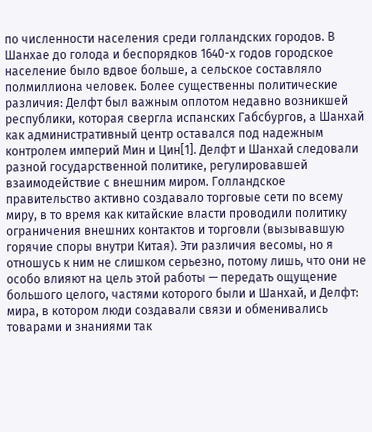по численности населения среди голландских городов. В Шанхае до голода и беспорядков 1640-х годов городское население было вдвое больше, а сельское составляло полмиллиона человек. Более существенны политические различия: Делфт был важным оплотом недавно возникшей республики, которая свергла испанских Габсбургов, а Шанхай как административный центр оставался под надежным контролем империй Мин и Цин[1]. Делфт и Шанхай следовали разной государственной политике, регулировавшей взаимодействие с внешним миром. Голландское правительство активно создавало торговые сети по всему миру, в то время как китайские власти проводили политику ограничения внешних контактов и торговли (вызывавшую горячие споры внутри Китая). Эти различия весомы, но я отношусь к ним не слишком серьезно, потому лишь, что они не особо влияют на цель этой работы — передать ощущение большого целого, частями которого были и Шанхай, и Делфт: мира, в котором люди создавали связи и обменивались товарами и знаниями так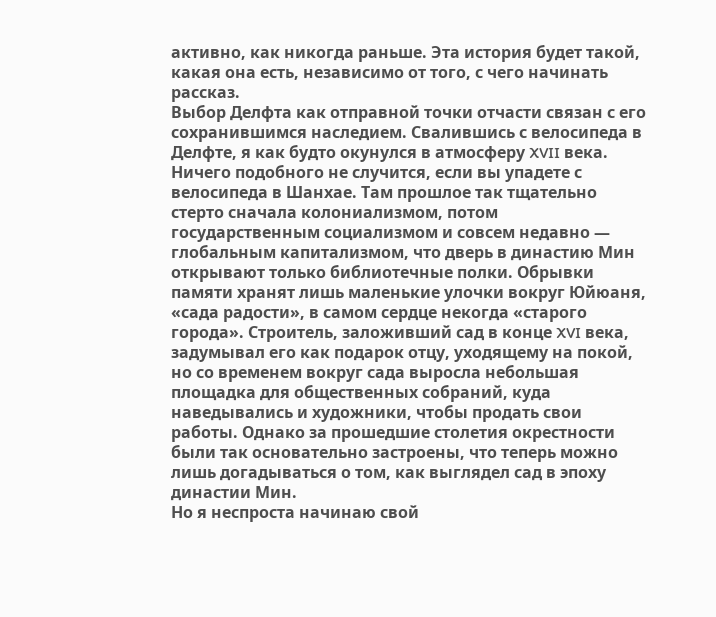активно, как никогда раньше. Эта история будет такой, какая она есть, независимо от того, с чего начинать рассказ.
Выбор Делфта как отправной точки отчасти связан с его сохранившимся наследием. Свалившись с велосипеда в Делфте, я как будто окунулся в атмосферу XVII века. Ничего подобного не случится, если вы упадете с велосипеда в Шанхае. Там прошлое так тщательно стерто сначала колониализмом, потом государственным социализмом и совсем недавно — глобальным капитализмом, что дверь в династию Мин открывают только библиотечные полки. Обрывки памяти хранят лишь маленькие улочки вокруг Юйюаня, «сада радости», в самом сердце некогда «старого города». Строитель, заложивший сад в конце XVI века, задумывал его как подарок отцу, уходящему на покой, но со временем вокруг сада выросла небольшая площадка для общественных собраний, куда наведывались и художники, чтобы продать свои работы. Однако за прошедшие столетия окрестности были так основательно застроены, что теперь можно лишь догадываться о том, как выглядел сад в эпоху династии Мин.
Но я неспроста начинаю свой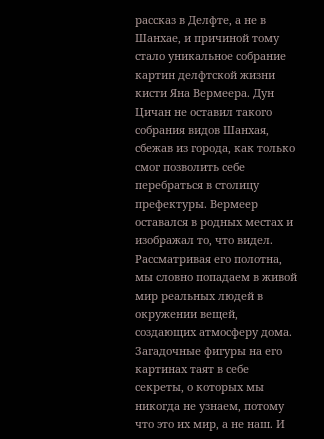рассказ в Делфте, а не в Шанхае, и причиной тому стало уникальное собрание картин делфтской жизни кисти Яна Вермеера. Дун Цичан не оставил такого собрания видов Шанхая, сбежав из города, как только смог позволить себе перебраться в столицу префектуры. Вермеер оставался в родных местах и изображал то, что видел. Рассматривая его полотна, мы словно попадаем в живой мир реальных людей в окружении вещей, создающих атмосферу дома. Загадочные фигуры на его картинах таят в себе секреты, о которых мы никогда не узнаем, потому что это их мир, а не наш. И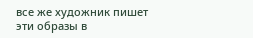все же художник пишет эти образы в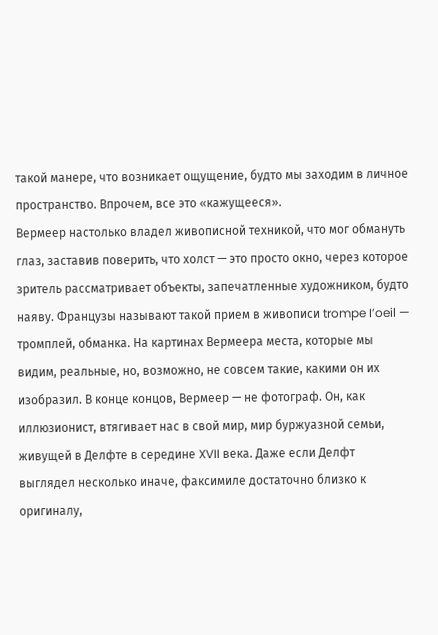такой манере, что возникает ощущение, будто мы заходим в личное пространство. Впрочем, все это «кажущееся».
Вермеер настолько владел живописной техникой, что мог обмануть глаз, заставив поверить, что холст — это просто окно, через которое зритель рассматривает объекты, запечатленные художником, будто наяву. Французы называют такой прием в живописи trompe I’oeil — тромплей, обманка. На картинах Вермеера места, которые мы видим, реальные, но, возможно, не совсем такие, какими он их изобразил. В конце концов, Вермеер — не фотограф. Он, как иллюзионист, втягивает нас в свой мир, мир буржуазной семьи, живущей в Делфте в середине XVII века. Даже если Делфт выглядел несколько иначе, факсимиле достаточно близко к оригиналу,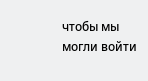чтобы мы могли войти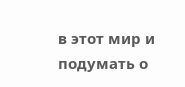в этот мир и подумать о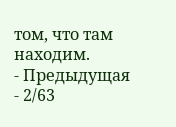том, что там находим.
- Предыдущая
- 2/63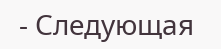- Следующая